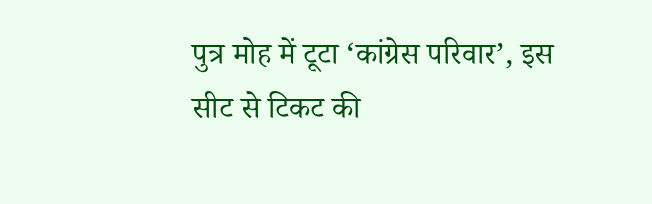पुत्र मोह में टूटा ‘कांग्रेस परिवार’, इस सीट से टिकट की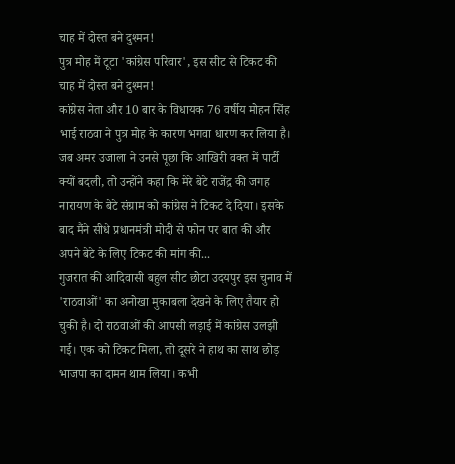चाह में दोस्त बने दुश्मन!
पुत्र मोह में टूटा 'कांग्रेस परिवार', इस सीट से टिकट की चाह में दोस्त बने दुश्मन!
कांग्रेस नेता और 10 बार के विधायक 76 वर्षीय मोहन सिंह भाई राठवा ने पुत्र मोह के कारण भगवा धारण कर लिया है। जब अमर उजाला ने उनसे पूछा कि आखिरी वक्त में पार्टी क्यों बदली, तो उन्होंने कहा कि मेरे बेटे राजेंद्र की जगह नारायण के बेटे संग्राम को कांग्रेस ने टिकट दे दिया। इसके बाद मैंने सीधे प्रधानमंत्री मोदी से फोन पर बात की और अपने बेटे के लिए टिकट की मांग की...
गुजरात की आदिवासी बहुल सीट छोटा उदयपुर इस चुनाव में 'राठवाओं' का अनोखा मुकाबला देखने के लिए तैयार हो चुकी है। दो राठवाओं की आपसी लड़ाई में कांग्रेस उलझी गई। एक को टिकट मिला, तो दूसरे ने हाथ का साथ छोड़ भाजपा का दामन थाम लिया। कभी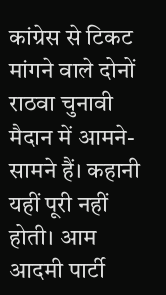कांग्रेस से टिकट मांगने वाले दोनों राठवा चुनावी मैदान में आमने-सामने हैं। कहानी यहीं पूरी नहीं होती। आम आदमी पार्टी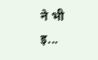ने भी इ...